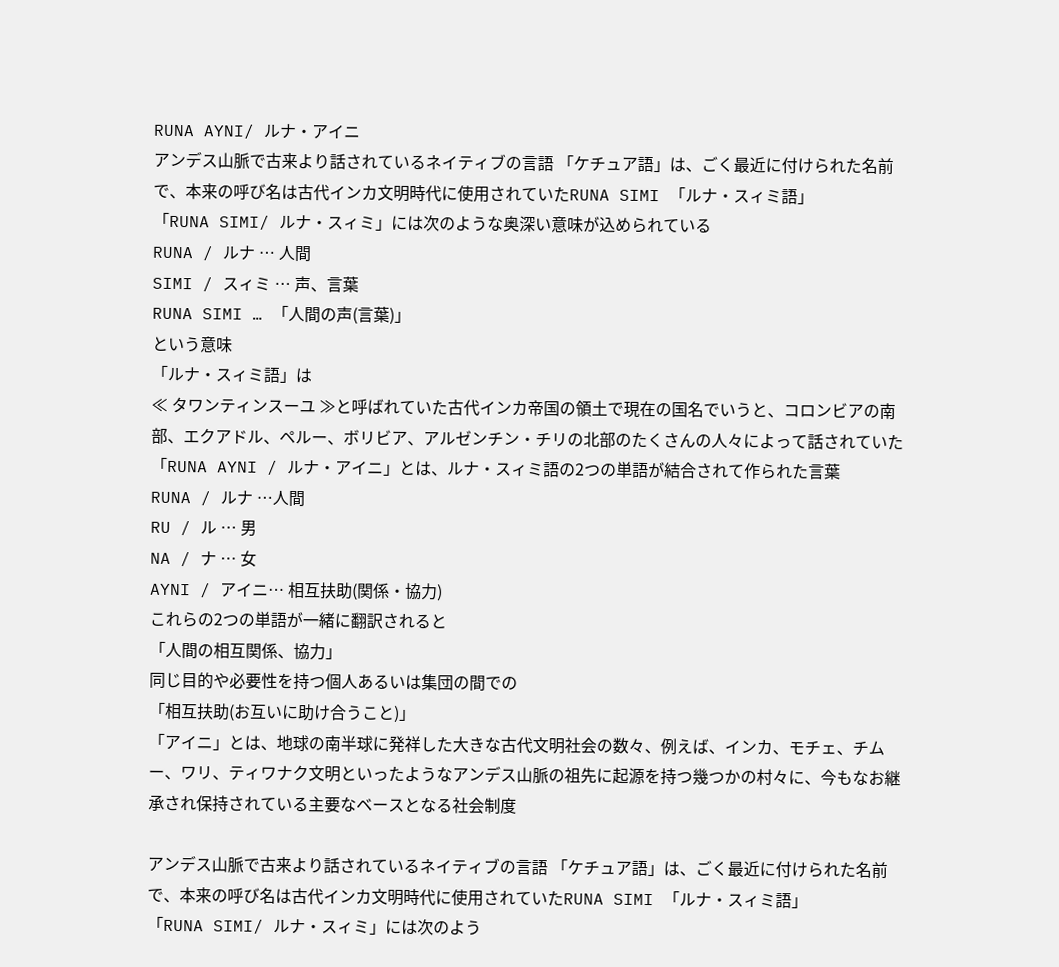RUNA AYNI/ ルナ・アイニ
アンデス山脈で古来より話されているネイティブの言語 「ケチュア語」は、ごく最近に付けられた名前で、本来の呼び名は古代インカ文明時代に使用されていたRUNA SIMI 「ルナ・スィミ語」
「RUNA SIMI/ ルナ・スィミ」には次のような奥深い意味が込められている
RUNA / ルナ … 人間
SIMI / スィミ … 声、言葉
RUNA SIMI … 「人間の声(言葉)」
という意味
「ルナ・スィミ語」は
≪ タワンティンスーユ ≫と呼ばれていた古代インカ帝国の領土で現在の国名でいうと、コロンビアの南部、エクアドル、ペルー、ボリビア、アルゼンチン・チリの北部のたくさんの人々によって話されていた
「RUNA AYNI / ルナ・アイニ」とは、ルナ・スィミ語の2つの単語が結合されて作られた言葉
RUNA / ルナ …人間
RU / ル … 男
NA / ナ … 女
AYNI / アイニ… 相互扶助(関係・協力)
これらの2つの単語が一緒に翻訳されると
「人間の相互関係、協力」
同じ目的や必要性を持つ個人あるいは集団の間での
「相互扶助(お互いに助け合うこと)」
「アイニ」とは、地球の南半球に発祥した大きな古代文明社会の数々、例えば、インカ、モチェ、チムー、ワリ、ティワナク文明といったようなアンデス山脈の祖先に起源を持つ幾つかの村々に、今もなお継承され保持されている主要なベースとなる社会制度

アンデス山脈で古来より話されているネイティブの言語 「ケチュア語」は、ごく最近に付けられた名前で、本来の呼び名は古代インカ文明時代に使用されていたRUNA SIMI 「ルナ・スィミ語」
「RUNA SIMI/ ルナ・スィミ」には次のよう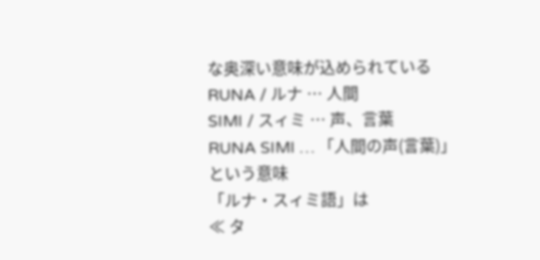な奥深い意味が込められている
RUNA / ルナ … 人間
SIMI / スィミ … 声、言葉
RUNA SIMI … 「人間の声(言葉)」
という意味
「ルナ・スィミ語」は
≪ タ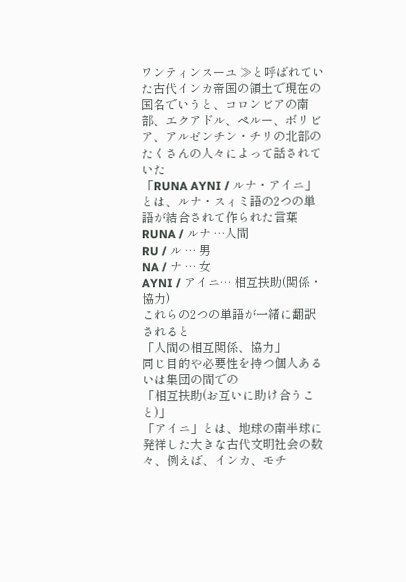ワンティンスーユ ≫と呼ばれていた古代インカ帝国の領土で現在の国名でいうと、コロンビアの南部、エクアドル、ペルー、ボリビア、アルゼンチン・チリの北部のたくさんの人々によって話されていた
「RUNA AYNI / ルナ・アイニ」とは、ルナ・スィミ語の2つの単語が結合されて作られた言葉
RUNA / ルナ …人間
RU / ル … 男
NA / ナ … 女
AYNI / アイニ… 相互扶助(関係・協力)
これらの2つの単語が一緒に翻訳されると
「人間の相互関係、協力」
同じ目的や必要性を持つ個人あるいは集団の間での
「相互扶助(お互いに助け合うこと)」
「アイニ」とは、地球の南半球に発祥した大きな古代文明社会の数々、例えば、インカ、モチ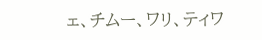ェ、チムー、ワリ、ティワ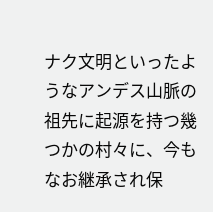ナク文明といったようなアンデス山脈の祖先に起源を持つ幾つかの村々に、今もなお継承され保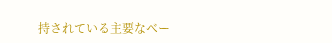持されている主要なベー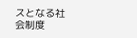スとなる社会制度